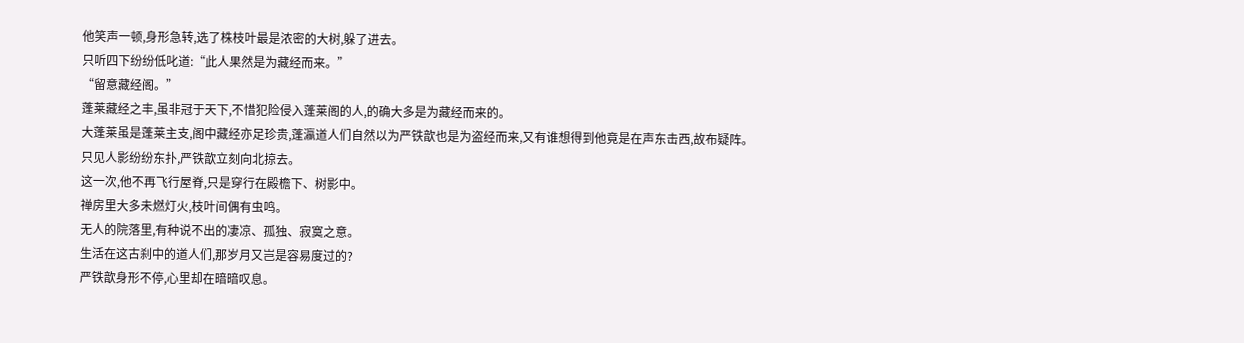他笑声一顿,身形急转,选了株枝叶最是浓密的大树,躲了进去。
只听四下纷纷低叱道:“此人果然是为藏经而来。”
“留意藏经阁。”
蓬莱藏经之丰,虽非冠于天下,不惜犯险侵入蓬莱阁的人,的确大多是为藏经而来的。
大蓬莱虽是蓬莱主支,阁中藏经亦足珍贵,蓬瀛道人们自然以为严铁歆也是为盗经而来,又有谁想得到他竟是在声东击西,故布疑阵。
只见人影纷纷东扑,严铁歆立刻向北掠去。
这一次,他不再飞行屋脊,只是穿行在殿檐下、树影中。
禅房里大多未燃灯火,枝叶间偶有虫鸣。
无人的院落里,有种说不出的凄凉、孤独、寂寞之意。
生活在这古刹中的道人们,那岁月又岂是容易度过的?
严铁歆身形不停,心里却在暗暗叹息。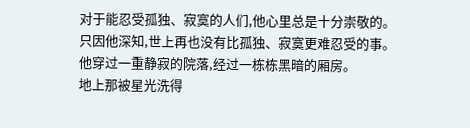对于能忍受孤独、寂寞的人们,他心里总是十分崇敬的。
只因他深知,世上再也没有比孤独、寂寞更难忍受的事。
他穿过一重静寂的院落,经过一栋栋黑暗的厢房。
地上那被星光洗得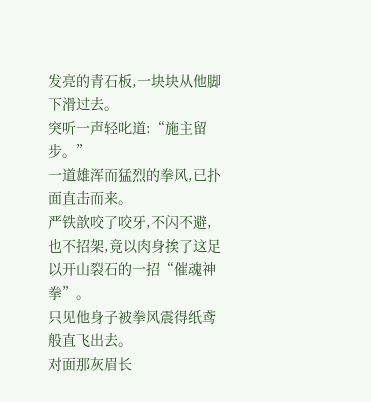发亮的青石板,一块块从他脚下滑过去。
突听一声轻叱道:“施主留步。”
一道雄浑而猛烈的拳风,已扑面直击而来。
严铁歆咬了咬牙,不闪不避,也不招架,竟以肉身挨了这足以开山裂石的一招“催魂神拳”。
只见他身子被拳风震得纸鸢般直飞出去。
对面那灰眉长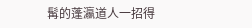髯的蓬瀛道人一招得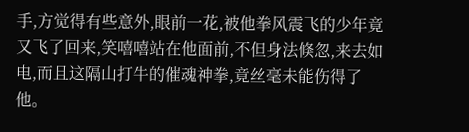手,方觉得有些意外,眼前一花,被他拳风震飞的少年竟又飞了回来,笑嘻嘻站在他面前,不但身法倏忽,来去如电,而且这隔山打牛的催魂神拳,竟丝毫未能伤得了他。